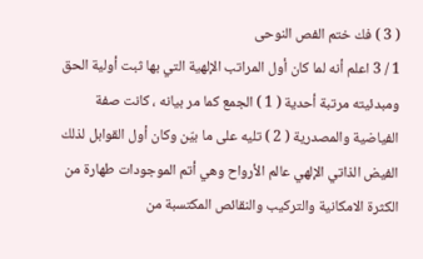( 3 ) فك ختم الفص النوحى
1 / 3 اعلم أنه لما كان أول المراتب الإلهية التي بها ثبت أولية الحق ومبدئيته مرتبة أحدية ( 1 ) الجمع كما مر بيانه ، كانت صفة الفياضية والمصدرية ( 2 ) تليه على ما بيّن وكان أول القوابل لذلك الفيض الذاتي الإلهي عالم الأرواح وهي أتم الموجودات طهارة من الكثرة الامكانية والتركيب والنقائص المكتسبة من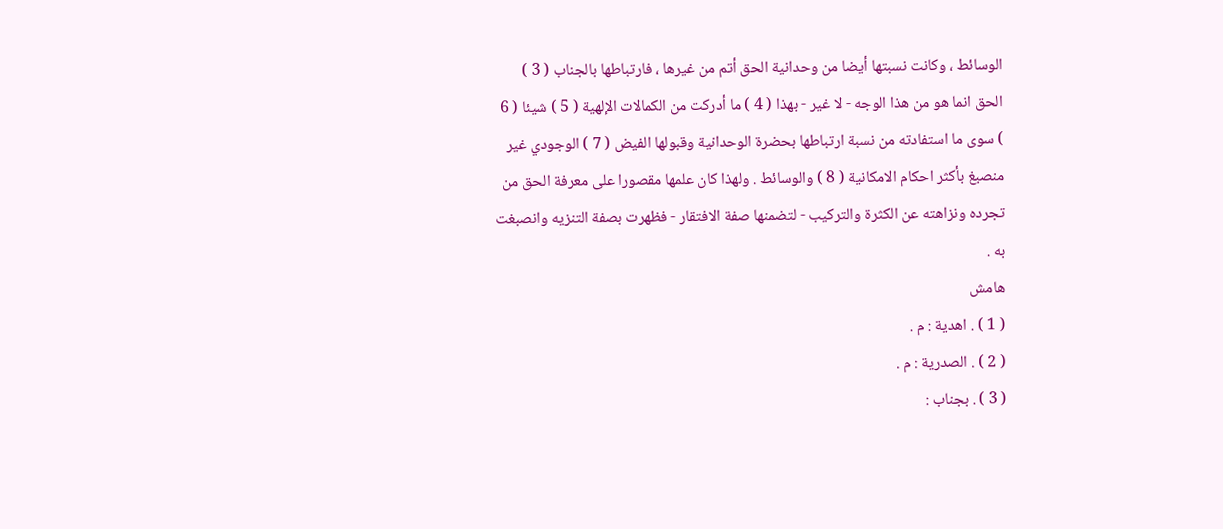الوسائط ، وكانت نسبتها أيضا من وحدانية الحق أتم من غيرها ، فارتباطها بالجناب ( 3 ) الحق انما هو من هذا الوجه - لا غير - بهذا ( 4 ) ما أدركت من الكمالات الإلهية ( 5 ) شيئا ( 6 ) سوى ما استفادته من نسبة ارتباطها بحضرة الوحدانية وقبولها الفيض ( 7 ) الوجودي غير منصبغ بأكثر احكام الامكانية ( 8 ) والوسائط . ولهذا كان علمها مقصورا على معرفة الحق من تجرده ونزاهته عن الكثرة والتركيب - لتضمنها صفة الافتقار - فظهرت بصفة التنزيه وانصبغت به .
هامش
( 1 ) . اهدية : م .
( 2 ) . الصدرية : م .
( 3 ) . بجناب :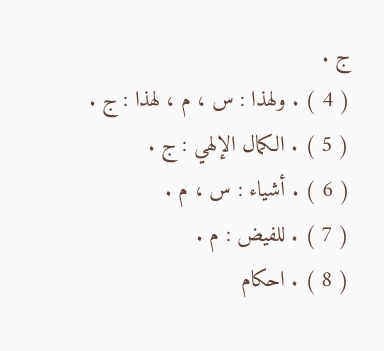ج .
( 4 ) . ولهذا : س ، م ، لهذا : ج .
( 5 ) . الكمال الإلهي : ج .
( 6 ) . أشياء : س ، م .
( 7 ) . للفيض : م .
( 8 ) . احكام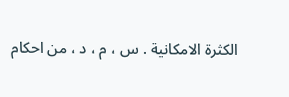الكثرة الامكانية . س ، م ، د ، من احكام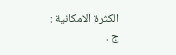الكثرة الامكانية : ج .